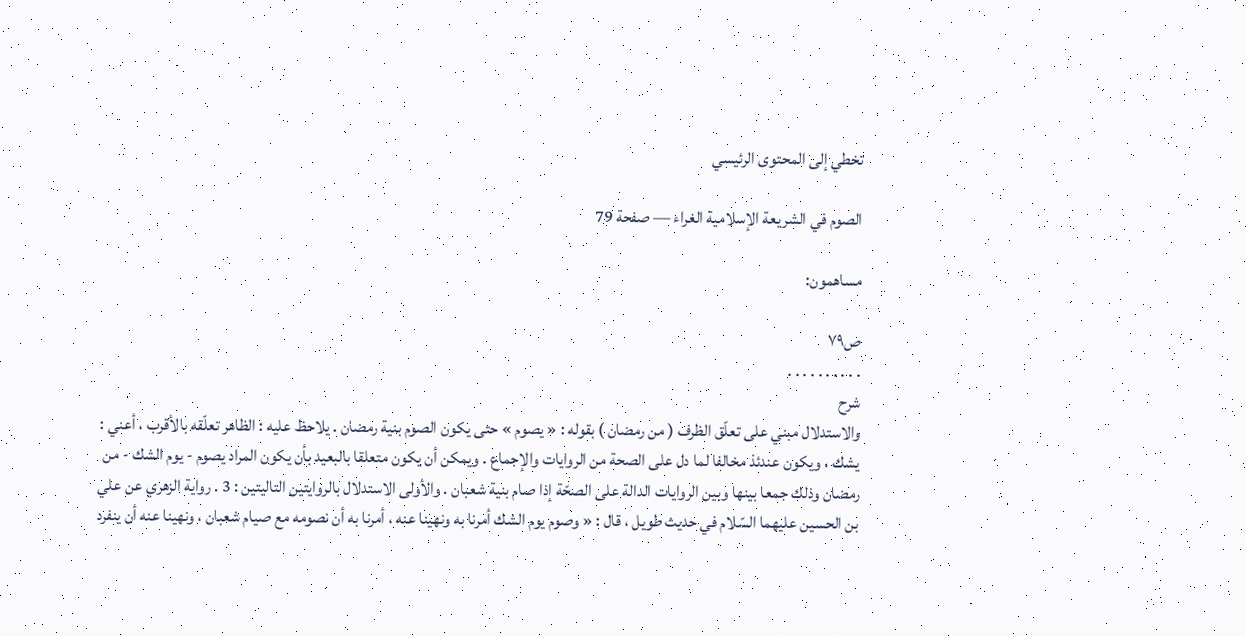تخطي إلى المحتوى الرئيسي

الصوم في الشريعة الإسلامية الغراء — صفحة 79

مساهمون:

ص٧٩
. . . . . . . . . .
شرح
والاستدلال مبني على تعلّق الظرف ( من رمضان ) بقوله : « يصوم » حتى يكون الصوم بنية رمضان . يلاحظ عليه : الظاهر تعلّقه بالأقرب ، أعني : يشك ، ويكون عندئذ مخالفا لما دل على الصحة من الروايات والإجماع . ويمكن أن يكون متعلقا بالبعيد بأن يكون المراد يصوم - يوم الشك - من رمضان وذلك جمعا بينها وبين الروايات الدالة على الصحّة إذا صام بنية شعبان . والأولى الاستدلال بالروايتين التاليتين : 3 . رواية الزهري عن علي بن الحسين عليهما السّلام في حديث طويل ، قال : « وصوم يوم الشك أمرنا به ونهينا عنه ، أمرنا به أن نصومه مع صيام شعبان ، ونهينا عنه أن ينفرد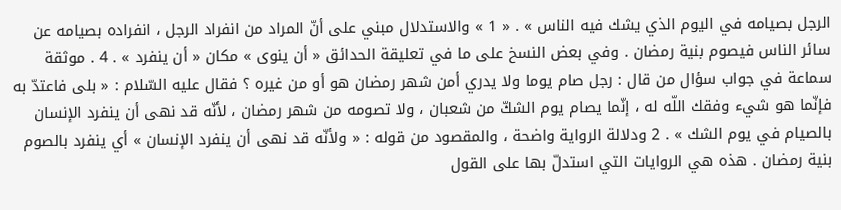الرجل بصيامه في اليوم الذي يشك فيه الناس » . « 1 » والاستدلال مبني على أنّ المراد من انفراد الرجل ، انفراده بصيامه عن سائر الناس فيصوم بنية رمضان . وفي بعض النسخ على ما في تعليقة الحدائق « أن ينوى » مكان « أن ينفرد » . 4 . موثقة سماعة في جواب سؤال من قال : رجل صام يوما ولا يدري أمن شهر رمضان هو أو من غيره ؟ فقال عليه السّلام : « بلى فاعتدّ به فإنّما هو شيء وفقك اللّه له ، إنّما يصام يوم الشكّ من شعبان ، ولا تصومه من شهر رمضان ، لأنّه قد نهى أن ينفرد الإنسان بالصيام في يوم الشك » . 2 ودلالة الرواية واضحة ، والمقصود من قوله : « ولأنّه قد نهى أن ينفرد الإنسان » أي ينفرد بالصوم بنية رمضان . هذه هي الروايات التي استدلّ بها على القول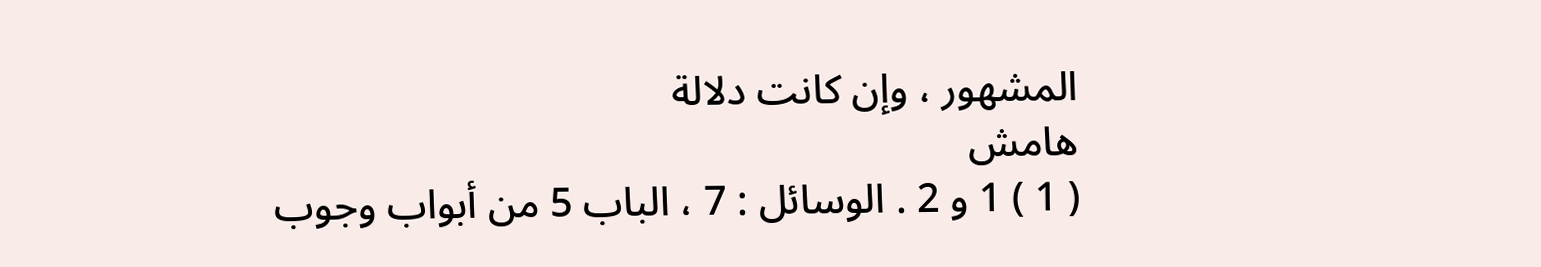المشهور ، وإن كانت دلالة
هامش
( 1 ) 1 و 2 . الوسائل : 7 ، الباب 5 من أبواب وجوب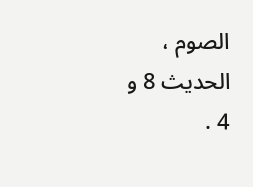الصوم ، الحديث 8 و 4 .